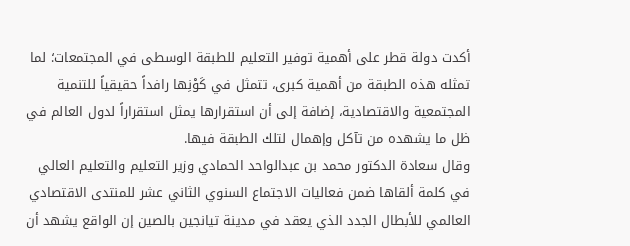أكدت دولة قطر على أهمية توفير التعليم للطبقة الوسطى في المجتمعات؛ لما تمثله هذه الطبقة من أهمية كبرى، تتمثل في كَوْنِها رافداً حقيقياً للتنمية المجتمعية والاقتصادية، إضافة إلى أن استقرارها يمثل استقراراً لدول العالم في ظل ما يشهده من تآكل وإهمال لتلك الطبقة فيها.
وقال سعادة الدكتور محمد بن عبدالواحد الحمادي وزير التعليم والتعليم العالي في كلمة ألقاها ضمن فعاليات الاجتماع السنوي الثاني عشر للمنتدى الاقتصادي العالمي للأبطال الجدد الذي يعقد في مدينة تيانجين بالصين إن الواقع يشهد أن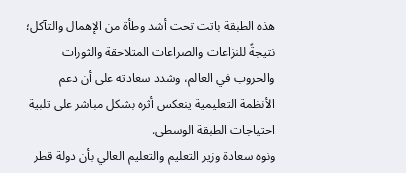هذه الطبقة باتت تحت أشد وطأة من الإهمال والتآكل؛ نتيجةً للنزاعات والصراعات المتلاحقة والثورات والحروب في العالم، وشدد سعادته على أن دعم الأنظمة التعليمية ينعكس أثره بشكل مباشر على تلبية احتياجات الطبقة الوسطى.
ونوه سعادة وزير التعليم والتعليم العالي بأن دولة قطر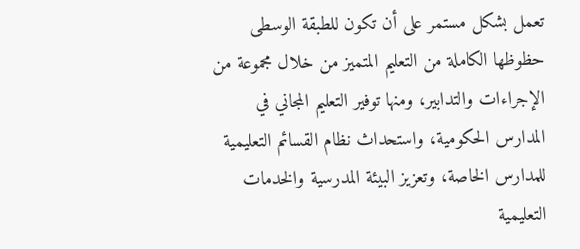تعمل بشكل مستمر على أن تكون للطبقة الوسطى حظوظها الكاملة من التعليم المتميز من خلال مجموعة من الإجراءات والتدابير، ومنها توفير التعليم المجاني في المدارس الحكومية، واستحداث نظام القسائم التعليمية للمدارس الخاصة، وتعزيز البيئة المدرسية والخدمات التعليمية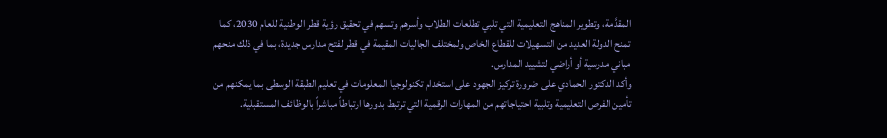المقدَّمة، وتطوير المناهج التعليمية التي تلبي تطلعات الطلاب وأسرهم وتسهم في تحقيق رؤية قطر الوطنية للعام 2030، كما تمنح الدولة العديد من التسهيلات للقطاع الخاص ولمختلف الجاليات المقيمة في قطر لفتح مدارس جديدة، بما في ذلك منحهم مباني مدرسية أو أراضي لتشييد المدارس.
وأكد الدكتور الحمادي على ضرورة تركيز الجهود على استخدام تكنولوجيا المعلومات في تعليم الطبقة الوسطى بما يمكنهم من تأمين الفرص التعليمية وتلبية احتياجاتهم من المهارات الرقمية التي ترتبط بدورها ارتباطاً مباشراً بالوظائف المستقبلية.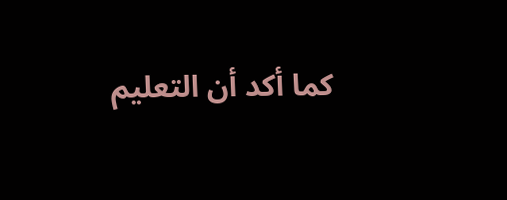كما أكد أن التعليم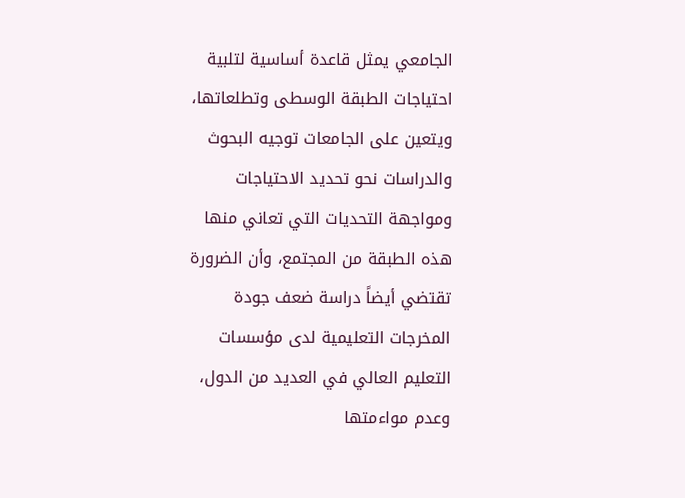الجامعي يمثل قاعدة أساسية لتلبية احتياجات الطبقة الوسطى وتطلعاتها، ويتعين على الجامعات توجيه البحوث والدراسات نحو تحديد الاحتياجات ومواجهة التحديات التي تعاني منها هذه الطبقة من المجتمع، وأن الضرورة تقتضي أيضاً دراسة ضعف جودة المخرجات التعليمية لدى مؤسسات التعليم العالي في العديد من الدول، وعدم مواءمتها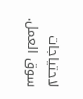لاحتياجات سوق العمل.